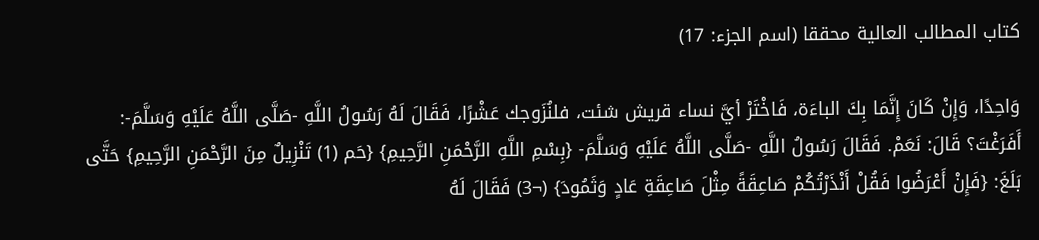كتاب المطالب العالية محققا (اسم الجزء: 17)

وَاحِدًا، وَإِنْ كَانَ إِنَّمَا بِكَ الباءَة، فَاخْتَرْ أيَّ نساء قريش شئت، فلنُزَوجك عَشْرًا، فَقَالَ لَهُ رَسُولُ اللَّهِ -صَلَّى اللَّهُ عَلَيْهِ وَسَلَّمَ-: أَفَرَغْتَ؟ قَالَ: نَعَمْ. فَقَالَ رَسُولُ اللَّهِ -صَلَّى اللَّهُ عَلَيْهِ وَسَلَّمَ- {بِسْمِ اللَّهِ الرَّحْمَنِ الرَّحِيمِ} {حَم (1) تَنْزِيلٌ مِنَ الرَّحْمَنِ الرَّحِيمِ} حَتَّى بَلَغَ: {فَإِنْ أَعْرَضُوا فَقُلْ أَنْذَرْتُكُمْ صَاعِقَةً مِثْلَ صَاعِقَةِ عَادٍ وَثَمُودَ} (¬3) فَقَالَ لَهُ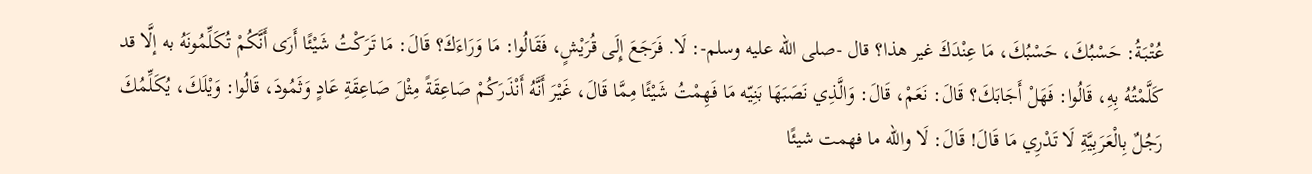عُتْبَةُ: حَسْبُكَ، حَسْبُكَ، مَا عِنْدَكَ غير هذا؟ قال -صلى الله عليه وسلم-: لَا. فَرَجَعَ إِلَى قُرَيْشٍ، فَقَالُوا: مَا وَرَاءَكَ؟ قَالَ: مَا تَرَكْتُ شَيْئًا أَرَى أَنَّكُمْ تُكَلِّمُونَهُ به إلَّا قد كَلَّمْتُهُ بِهِ، قَالُوا: فَهَلْ أَجَابَكَ؟ قَالَ: نَعَمْ، قَالَ: وَالَّذِي نَصَبَهَا بَنِيّه مَا فَهِمْتُ شَيْئًا مِمَّا قَالَ، غَيْرَ أَنَّهُ أَنْذَرَكُمْ صَاعِقَةً مِثْلَ صَاعِقَةِ عَادٍ وَثَمُودَ، قَالُوا: وَيْلَكَ، يُكَلِّمُكَ رَجُلٌ بِالْعَرَبِيَّةِ لَا تَدْرِي مَا قَالَ! قَالَ: لَا والله ما فهمت شيئًا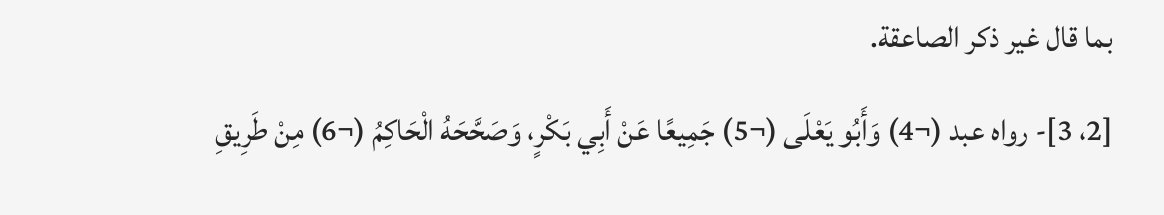بما قال غير ذكر الصاعقة.
[2، 3]- رواه عبد (¬4) وَأَبُو يَعْلَى (¬5) جَمِيعًا عَنْ أَبِي بَكْرٍ، وَصَحَّحَهُ الْحَاكِمُ (¬6) مِنْ طَرِيقِ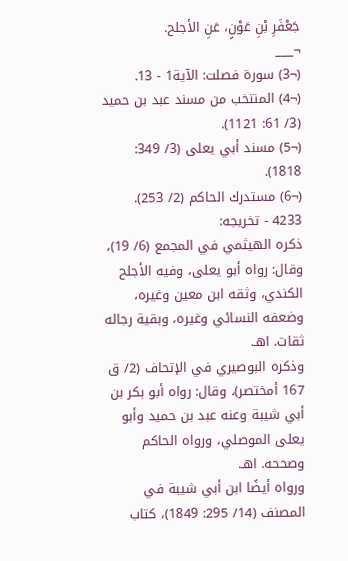جَعْفَرِ بْنِ عَوْنٍ، عَنِ الأجلح.
¬___
(¬3) سورة فصلت: الآية1 - 13.
(¬4) المنتخب من مسند عبد بن حميد (3/ 61: 1121).
(¬5) مسند أبي يعلى (3/ 349: 1818).
(¬6) مستدرك الحاكم (2/ 253).
4233 - تخريجه:
ذكره الهيثمي في المجمع (6/ 19)، وقال: رواه أبو يعلى، وفيه الأجلح الكندي، وثقه ابن معين وغيره، وضعفه النسائي وغيره، وبقية رجاله ثقات. اهـ.
وذكره البوصيري في الإتحاف (2/ ق 167 أمختصر)، وقال: رواه أبو بكر بن أبي شيبة وعنه عبد بن حميد وأبو يعلى الموصلي، ورواه الحاكم وصححه. اهـ.
ورواه أيضًا ابن أبي شيبة في المصنف (14/ 295: 1849)، كتاب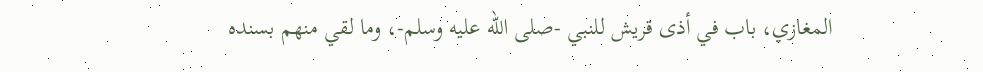المغازي، باب في أذى قريش للنبي -صلى الله عليه وسلم-، وما لقي منهم بسنده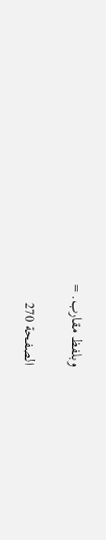وبلفظ مقارب. =

الصفحة 270